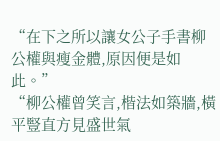“在下之所以讓女公子手書柳公權與瘦金體,原因便是如此。”
“柳公權曾笑言,楷法如築牆,橫平豎直方見盛世氣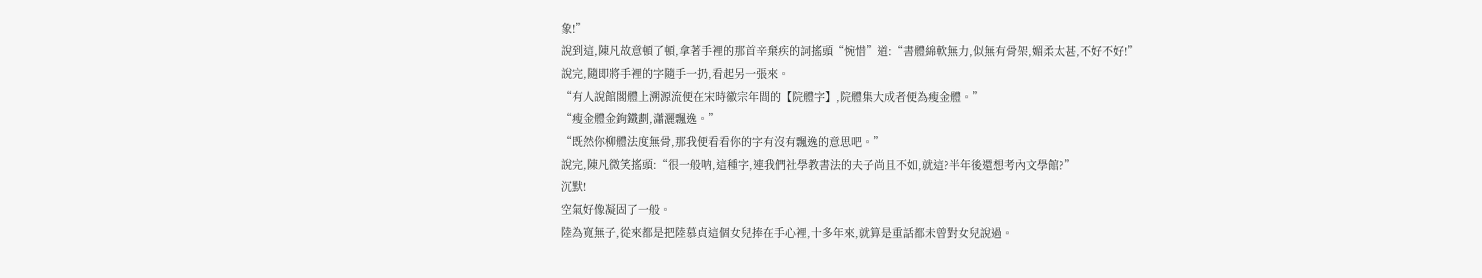象!”
說到這,陳凡故意頓了頓,拿著手裡的那首辛棄疾的詞搖頭“惋惜”道:“書體綿軟無力,似無有骨架,媚柔太甚,不好不好!”
說完,隨即將手裡的字隨手一扔,看起另一張來。
“有人說館閣體上溯源流便在宋時徽宗年間的【院體字】,院體集大成者便為瘦金體。”
“瘦金體金鉤鐵劃,瀟灑飄逸。”
“既然你柳體法度無骨,那我便看看你的字有沒有飄逸的意思吧。”
說完,陳凡微笑搖頭:“很一般呐,這種字,連我們社學教書法的夫子尚且不如,就這?半年後還想考內文學館?”
沉默!
空氣好像凝固了一般。
陸為寬無子,從來都是把陸慕貞這個女兒捧在手心裡,十多年來,就算是重話都未曾對女兒說過。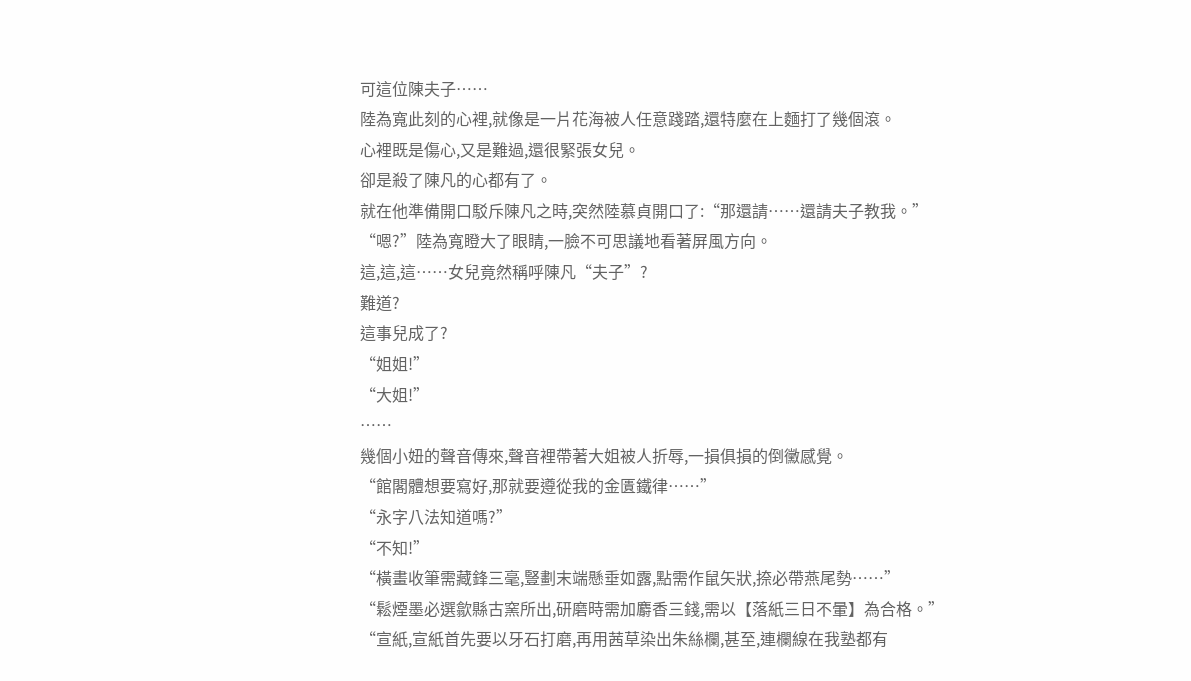可這位陳夫子……
陸為寬此刻的心裡,就像是一片花海被人任意踐踏,還特麼在上麵打了幾個滾。
心裡既是傷心,又是難過,還很緊張女兒。
卻是殺了陳凡的心都有了。
就在他準備開口駁斥陳凡之時,突然陸慕貞開口了:“那還請……還請夫子教我。”
“嗯?”陸為寬瞪大了眼睛,一臉不可思議地看著屏風方向。
這,這,這……女兒竟然稱呼陳凡“夫子”?
難道?
這事兒成了?
“姐姐!”
“大姐!”
……
幾個小妞的聲音傳來,聲音裡帶著大姐被人折辱,一損俱損的倒黴感覺。
“館閣體想要寫好,那就要遵從我的金匱鐵律……”
“永字八法知道嗎?”
“不知!”
“橫畫收筆需藏鋒三毫,豎劃末端懸垂如露,點需作鼠矢狀,捺必帶燕尾勢……”
“鬆煙墨必選歙縣古窯所出,研磨時需加麝香三錢,需以【落紙三日不暈】為合格。”
“宣紙,宣紙首先要以牙石打磨,再用茜草染出朱絲欄,甚至,連欄線在我塾都有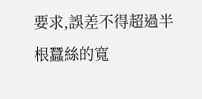要求,誤差不得超過半根蠶絲的寬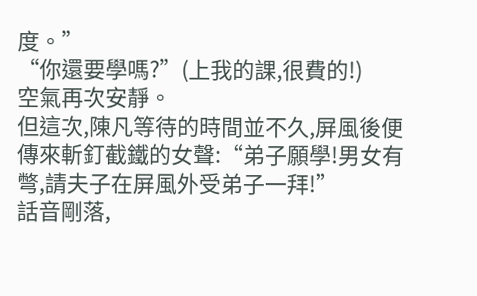度。”
“你還要學嗎?”(上我的課,很費的!)
空氣再次安靜。
但這次,陳凡等待的時間並不久,屏風後便傳來斬釘截鐵的女聲:“弟子願學!男女有彆,請夫子在屏風外受弟子一拜!”
話音剛落,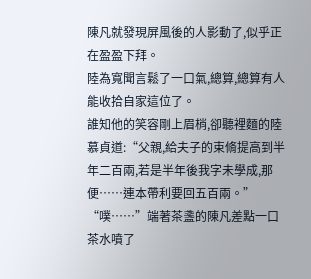陳凡就發現屏風後的人影動了,似乎正在盈盈下拜。
陸為寬聞言鬆了一口氣,總算,總算有人能收拾自家這位了。
誰知他的笑容剛上眉梢,卻聽裡麵的陸慕貞道:“父親,給夫子的束脩提高到半年二百兩,若是半年後我字未學成,那便……連本帶利要回五百兩。”
“噗……”端著茶盞的陳凡差點一口茶水噴了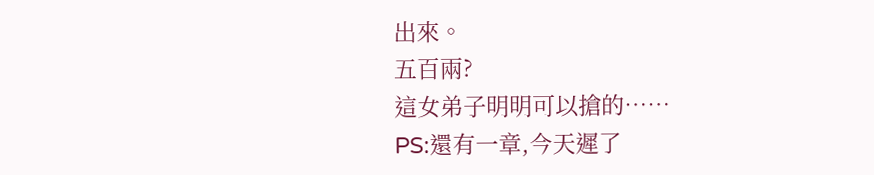出來。
五百兩?
這女弟子明明可以搶的……
PS:還有一章,今天遲了